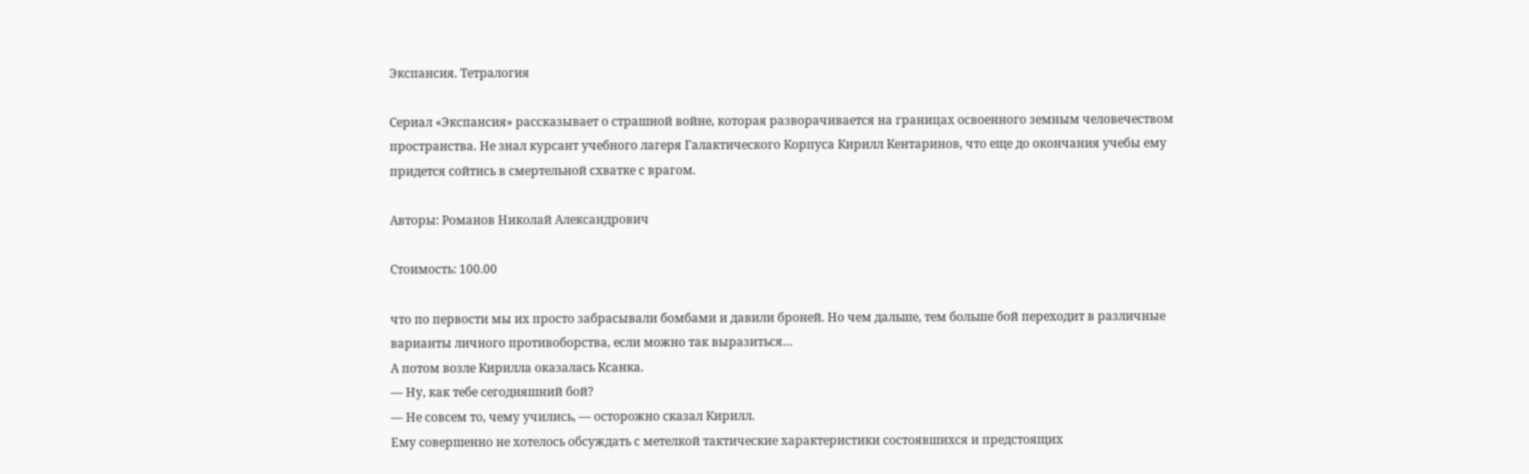Экспансия. Тетралогия

Сериал «Экспансия» рассказывает о страшной войне, которая разворачивается на границах освоенного земным человечеством пространства. Не знал курсант учебного лагеря Галактического Корпуса Кирилл Кентаринов, что еще до окончания учебы ему придется сойтись в смертельной схватке с врагом.

Авторы: Романов Николай Александрович

Стоимость: 100.00

что по первости мы их просто забрасывали бомбами и давили броней. Но чем дальше, тем больше бой переходит в различные варианты личного противоборства, если можно так выразиться…
А потом возле Кирилла оказалась Ксанка.
— Ну, как тебе сегодняшний бой?
— Не совсем то, чему учились, — осторожно сказал Кирилл.
Ему совершенно не хотелось обсуждать с метелкой тактические характеристики состоявшихся и предстоящих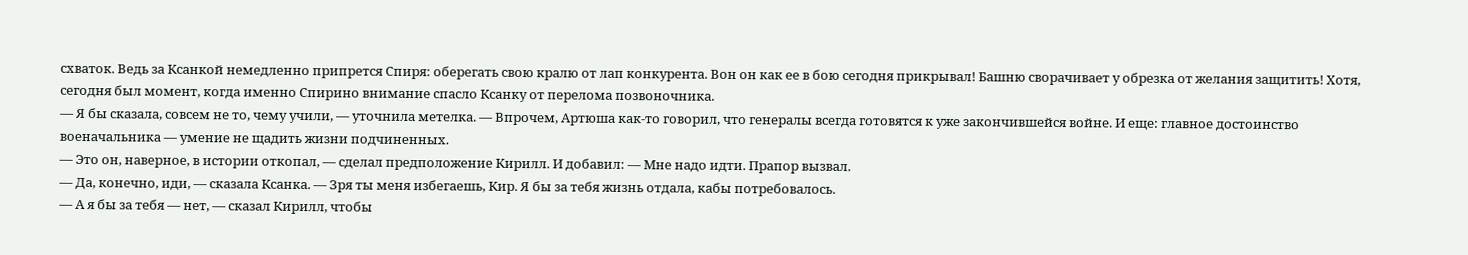схваток. Ведь за Ксанкой немедленно припрется Спиря: оберегать свою кралю от лап конкурента. Вон он как ее в бою сегодня прикрывал! Башню сворачивает у обрезка от желания защитить! Хотя, сегодня был момент, когда именно Спирино внимание спасло Ксанку от перелома позвоночника.
— Я бы сказала, совсем не то, чему учили, — уточнила метелка. — Впрочем, Артюша как-то говорил, что генералы всегда готовятся к уже закончившейся войне. И еще: главное достоинство военачальника — умение не щадить жизни подчиненных.
— Это он, наверное, в истории откопал, — сделал предположение Кирилл. И добавил: — Мне надо идти. Прапор вызвал.
— Да, конечно, иди, — сказала Ксанка. — Зря ты меня избегаешь, Кир. Я бы за тебя жизнь отдала, кабы потребовалось.
— А я бы за тебя — нет, — сказал Кирилл, чтобы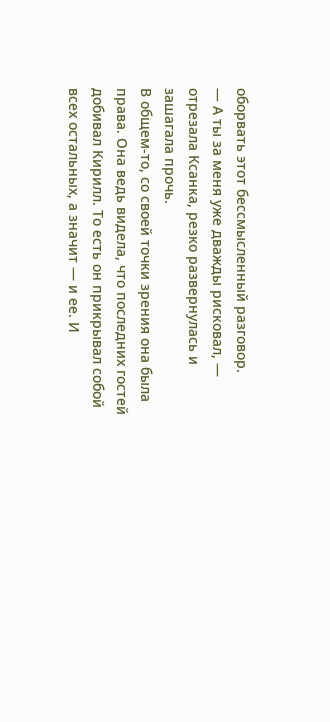оборвать этот бессмысленный разговор.
— А ты за меня уже дважды рисковал, — отрезала Ксанка, резко развернулась и зашагала прочь.
В общем-то, со своей точки зрения она была права. Она ведь видела, что последних гостей добивал Кирилл. То есть он прикрывал собой всех остальных, а значит — и ее. И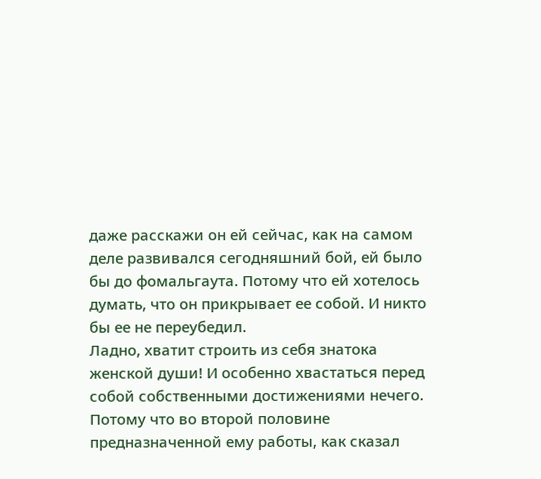даже расскажи он ей сейчас, как на самом деле развивался сегодняшний бой, ей было бы до фомальгаута. Потому что ей хотелось думать, что он прикрывает ее собой. И никто бы ее не переубедил.
Ладно, хватит строить из себя знатока женской души! И особенно хвастаться перед собой собственными достижениями нечего. Потому что во второй половине предназначенной ему работы, как сказал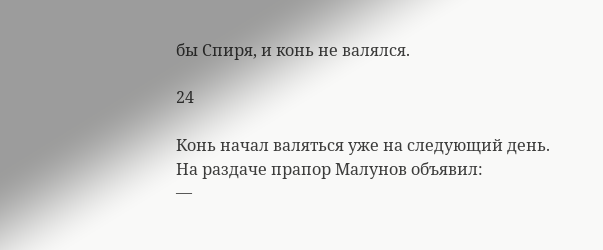бы Спиря, и конь не валялся.

24

Конь начал валяться уже на следующий день.
На раздаче прапор Малунов объявил:
—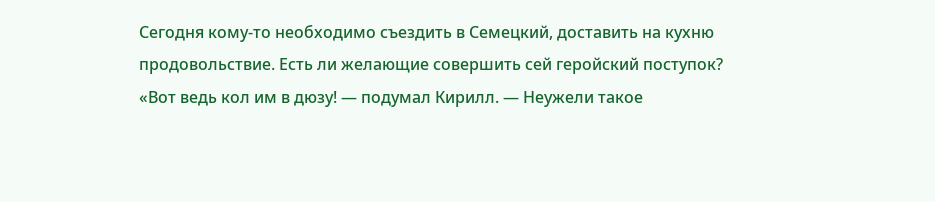Сегодня кому-то необходимо съездить в Семецкий, доставить на кухню продовольствие. Есть ли желающие совершить сей геройский поступок?
«Вот ведь кол им в дюзу! — подумал Кирилл. — Неужели такое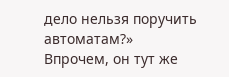дело нельзя поручить автоматам?»
Впрочем, он тут же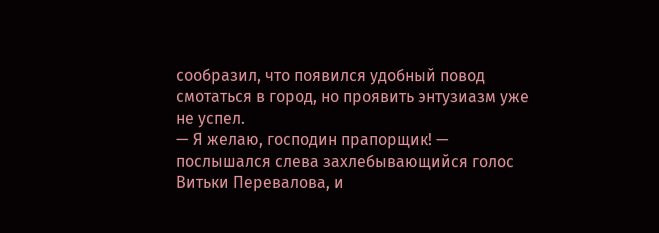сообразил, что появился удобный повод смотаться в город, но проявить энтузиазм уже не успел.
— Я желаю, господин прапорщик! — послышался слева захлебывающийся голос Витьки Перевалова, и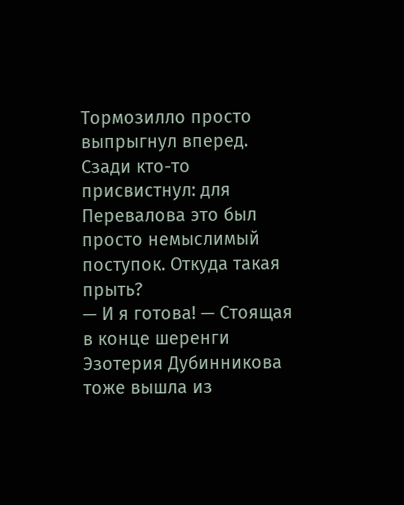Тормозилло просто выпрыгнул вперед.
Сзади кто-то присвистнул: для Перевалова это был просто немыслимый поступок. Откуда такая прыть?
— И я готова! — Стоящая в конце шеренги Эзотерия Дубинникова тоже вышла из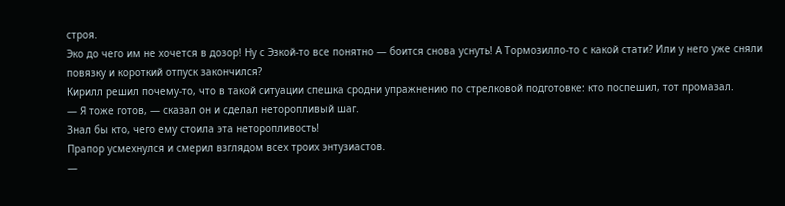строя.
Эко до чего им не хочется в дозор! Ну с Эзкой-то все понятно — боится снова уснуть! А Тормозилло-то с какой стати? Или у него уже сняли повязку и короткий отпуск закончился?
Кирилл решил почему-то, что в такой ситуации спешка сродни упражнению по стрелковой подготовке: кто поспешил, тот промазал.
— Я тоже готов, — сказал он и сделал неторопливый шаг.
Знал бы кто, чего ему стоила эта неторопливость!
Прапор усмехнулся и смерил взглядом всех троих энтузиастов.
—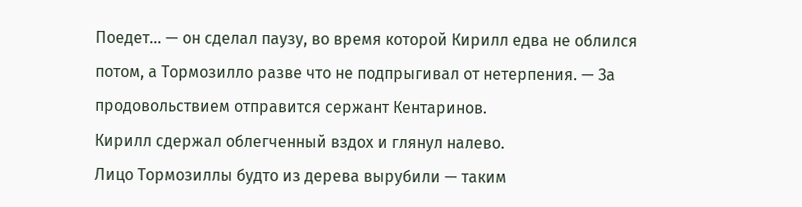Поедет… — он сделал паузу, во время которой Кирилл едва не облился потом, а Тормозилло разве что не подпрыгивал от нетерпения. — За продовольствием отправится сержант Кентаринов.
Кирилл сдержал облегченный вздох и глянул налево.
Лицо Тормозиллы будто из дерева вырубили — таким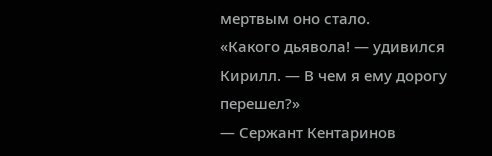мертвым оно стало.
«Какого дьявола! — удивился Кирилл. — В чем я ему дорогу перешел?»
— Сержант Кентаринов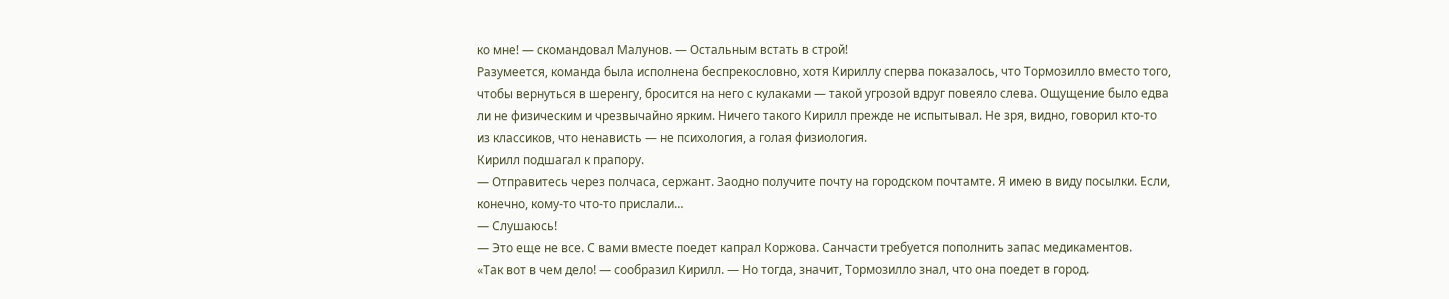ко мне! — скомандовал Малунов. — Остальным встать в строй!
Разумеется, команда была исполнена беспрекословно, хотя Кириллу сперва показалось, что Тормозилло вместо того, чтобы вернуться в шеренгу, бросится на него с кулаками — такой угрозой вдруг повеяло слева. Ощущение было едва ли не физическим и чрезвычайно ярким. Ничего такого Кирилл прежде не испытывал. Не зря, видно, говорил кто-то из классиков, что ненависть — не психология, а голая физиология.
Кирилл подшагал к прапору.
— Отправитесь через полчаса, сержант. Заодно получите почту на городском почтамте. Я имею в виду посылки. Если, конечно, кому-то что-то прислали…
— Слушаюсь!
— Это еще не все. С вами вместе поедет капрал Коржова. Санчасти требуется пополнить запас медикаментов.
«Так вот в чем дело! — сообразил Кирилл. — Но тогда, значит, Тормозилло знал, что она поедет в город.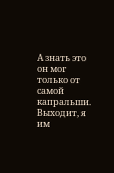А знать это он мог только от самой капральши. Выходит, я им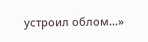устроил облом…»